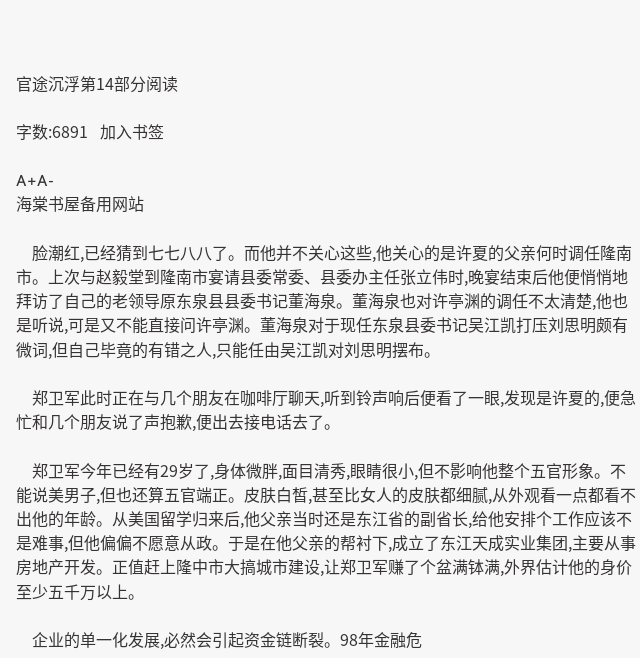官途沉浮第14部分阅读

字数:6891   加入书签

A+A-
海棠书屋备用网站

    脸潮红,已经猜到七七八八了。而他并不关心这些,他关心的是许夏的父亲何时调任隆南市。上次与赵毅堂到隆南市宴请县委常委、县委办主任张立伟时,晚宴结束后他便悄悄地拜访了自己的老领导原东泉县县委书记董海泉。董海泉也对许亭渊的调任不太清楚,他也是听说,可是又不能直接问许亭渊。董海泉对于现任东泉县委书记吴江凯打压刘思明颇有微词,但自己毕竟的有错之人,只能任由吴江凯对刘思明摆布。

    郑卫军此时正在与几个朋友在咖啡厅聊天,听到铃声响后便看了一眼,发现是许夏的,便急忙和几个朋友说了声抱歉,便出去接电话去了。

    郑卫军今年已经有29岁了,身体微胖,面目清秀,眼睛很小,但不影响他整个五官形象。不能说美男子,但也还算五官端正。皮肤白皙,甚至比女人的皮肤都细腻,从外观看一点都看不出他的年龄。从美国留学归来后,他父亲当时还是东江省的副省长,给他安排个工作应该不是难事,但他偏偏不愿意从政。于是在他父亲的帮衬下,成立了东江天成实业集团,主要从事房地产开发。正值赶上隆中市大搞城市建设,让郑卫军赚了个盆满钵满,外界估计他的身价至少五千万以上。

    企业的单一化发展,必然会引起资金链断裂。98年金融危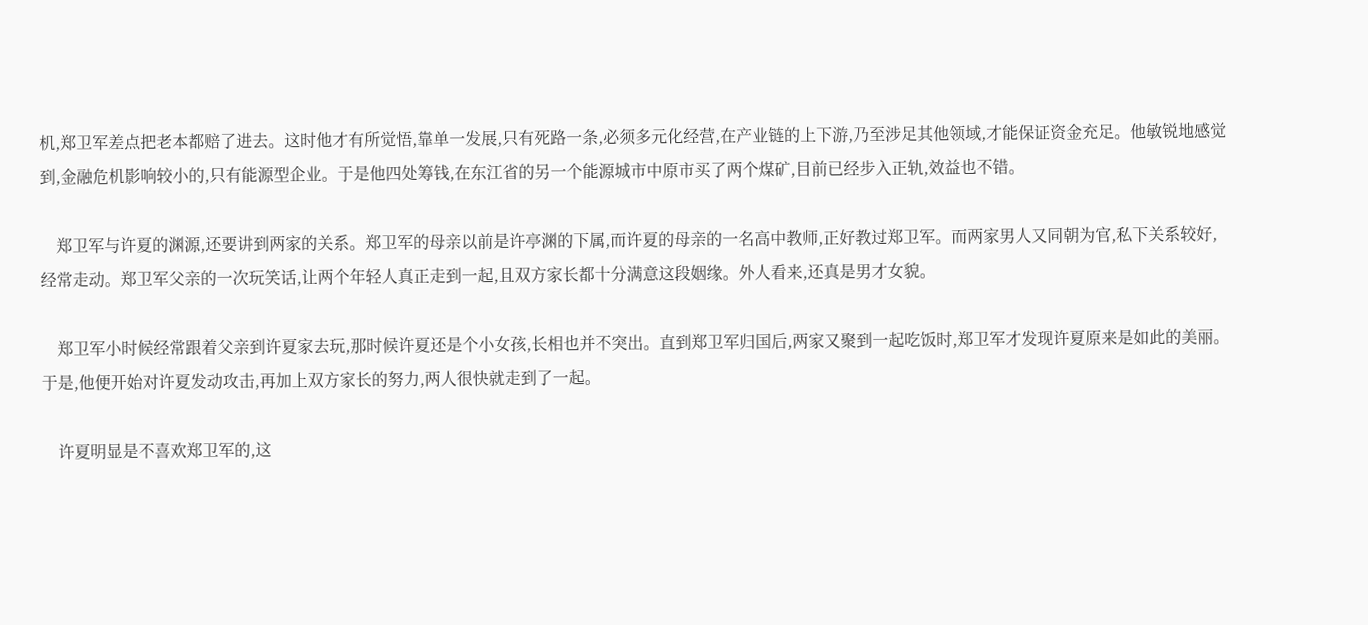机,郑卫军差点把老本都赔了进去。这时他才有所觉悟,靠单一发展,只有死路一条,必须多元化经营,在产业链的上下游,乃至涉足其他领域,才能保证资金充足。他敏锐地感觉到,金融危机影响较小的,只有能源型企业。于是他四处筹钱,在东江省的另一个能源城市中原市买了两个煤矿,目前已经步入正轨,效益也不错。

    郑卫军与许夏的渊源,还要讲到两家的关系。郑卫军的母亲以前是许亭渊的下属,而许夏的母亲的一名高中教师,正好教过郑卫军。而两家男人又同朝为官,私下关系较好,经常走动。郑卫军父亲的一次玩笑话,让两个年轻人真正走到一起,且双方家长都十分满意这段姻缘。外人看来,还真是男才女貌。

    郑卫军小时候经常跟着父亲到许夏家去玩,那时候许夏还是个小女孩,长相也并不突出。直到郑卫军归国后,两家又聚到一起吃饭时,郑卫军才发现许夏原来是如此的美丽。于是,他便开始对许夏发动攻击,再加上双方家长的努力,两人很快就走到了一起。

    许夏明显是不喜欢郑卫军的,这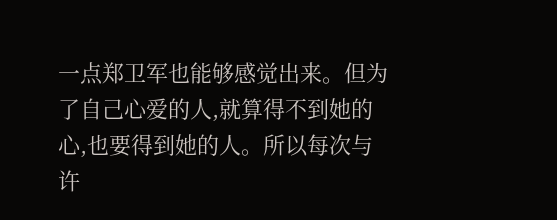一点郑卫军也能够感觉出来。但为了自己心爱的人,就算得不到她的心,也要得到她的人。所以每次与许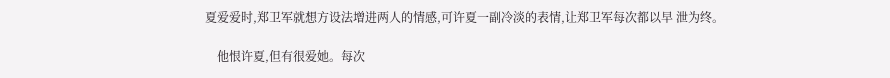夏爱爱时,郑卫军就想方设法增进两人的情感,可许夏一副冷淡的表情,让郑卫军每次都以早 泄为终。

    他恨许夏,但有很爱她。每次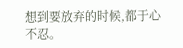想到要放弃的时候,都于心不忍。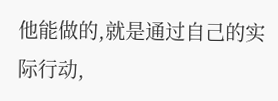他能做的,就是通过自己的实际行动,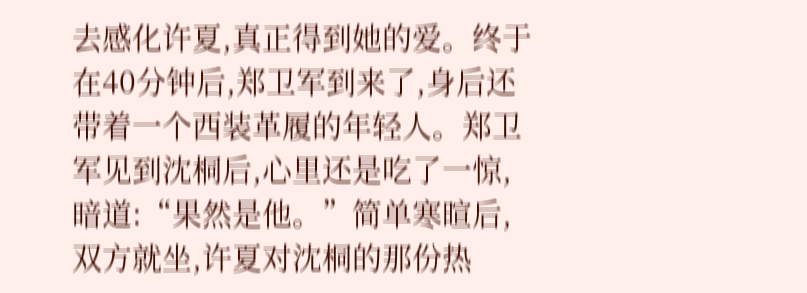去感化许夏,真正得到她的爱。终于在40分钟后,郑卫军到来了,身后还带着一个西装革履的年轻人。郑卫军见到沈桐后,心里还是吃了一惊,暗道:“果然是他。”简单寒暄后,双方就坐,许夏对沈桐的那份热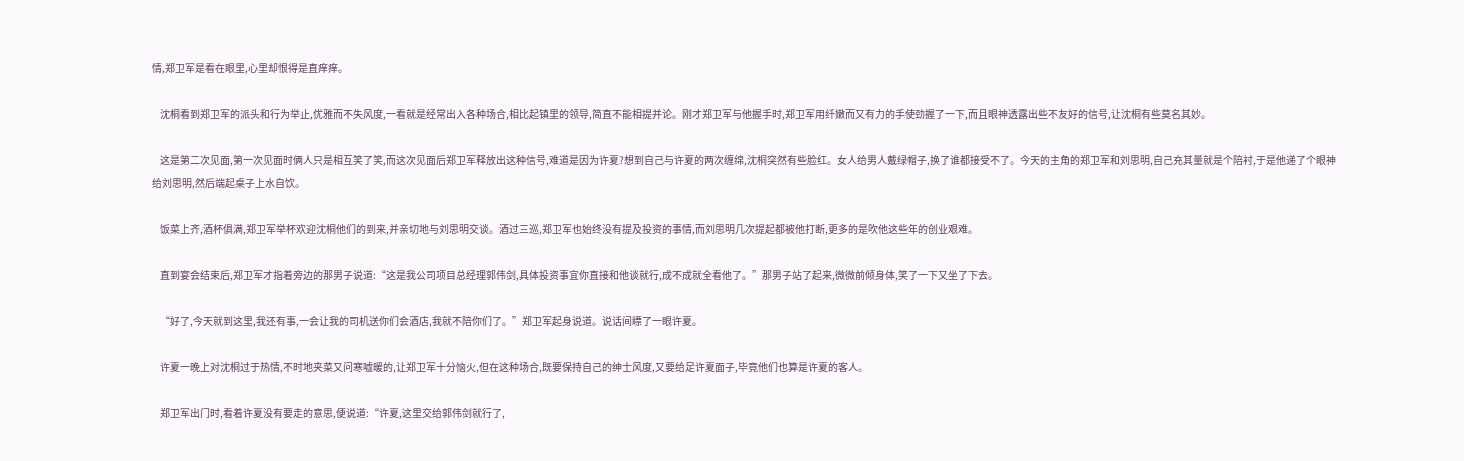情,郑卫军是看在眼里,心里却恨得是直痒痒。

    沈桐看到郑卫军的派头和行为举止,优雅而不失风度,一看就是经常出入各种场合,相比起镇里的领导,简直不能相提并论。刚才郑卫军与他握手时,郑卫军用纤嫩而又有力的手使劲握了一下,而且眼神透露出些不友好的信号,让沈桐有些莫名其妙。

    这是第二次见面,第一次见面时俩人只是相互笑了笑,而这次见面后郑卫军释放出这种信号,难道是因为许夏?想到自己与许夏的两次缠绵,沈桐突然有些脸红。女人给男人戴绿帽子,换了谁都接受不了。今天的主角的郑卫军和刘思明,自己充其量就是个陪衬,于是他递了个眼神给刘思明,然后端起桌子上水自饮。

    饭菜上齐,酒杯俱满,郑卫军举杯欢迎沈桐他们的到来,并亲切地与刘思明交谈。酒过三巡,郑卫军也始终没有提及投资的事情,而刘思明几次提起都被他打断,更多的是吹他这些年的创业艰难。

    直到宴会结束后,郑卫军才指着旁边的那男子说道:“这是我公司项目总经理郭伟剑,具体投资事宜你直接和他谈就行,成不成就全看他了。”那男子站了起来,微微前倾身体,笑了一下又坐了下去。

    “好了,今天就到这里,我还有事,一会让我的司机送你们会酒店,我就不陪你们了。”郑卫军起身说道。说话间瞟了一眼许夏。

    许夏一晚上对沈桐过于热情,不时地夹菜又问寒嘘暖的,让郑卫军十分恼火,但在这种场合,既要保持自己的绅士风度,又要给足许夏面子,毕竟他们也算是许夏的客人。

    郑卫军出门时,看着许夏没有要走的意思,便说道:“许夏,这里交给郭伟剑就行了,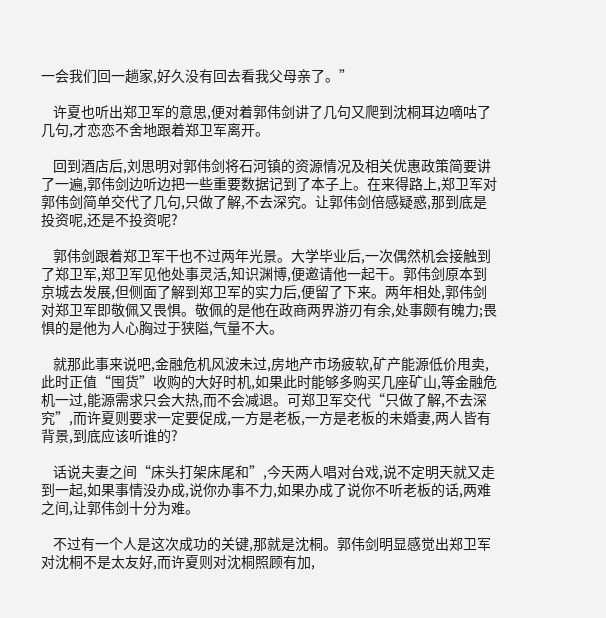一会我们回一趟家,好久没有回去看我父母亲了。”

    许夏也听出郑卫军的意思,便对着郭伟剑讲了几句又爬到沈桐耳边嘀咕了几句,才恋恋不舍地跟着郑卫军离开。

    回到酒店后,刘思明对郭伟剑将石河镇的资源情况及相关优惠政策简要讲了一遍,郭伟剑边听边把一些重要数据记到了本子上。在来得路上,郑卫军对郭伟剑简单交代了几句,只做了解,不去深究。让郭伟剑倍感疑惑,那到底是投资呢,还是不投资呢?

    郭伟剑跟着郑卫军干也不过两年光景。大学毕业后,一次偶然机会接触到了郑卫军,郑卫军见他处事灵活,知识渊博,便邀请他一起干。郭伟剑原本到京城去发展,但侧面了解到郑卫军的实力后,便留了下来。两年相处,郭伟剑对郑卫军即敬佩又畏惧。敬佩的是他在政商两界游刃有余,处事颇有魄力;畏惧的是他为人心胸过于狭隘,气量不大。

    就那此事来说吧,金融危机风波未过,房地产市场疲软,矿产能源低价甩卖,此时正值“囤货”收购的大好时机,如果此时能够多购买几座矿山,等金融危机一过,能源需求只会大热,而不会减退。可郑卫军交代“只做了解,不去深究”,而许夏则要求一定要促成,一方是老板,一方是老板的未婚妻,两人皆有背景,到底应该听谁的?

    话说夫妻之间“床头打架床尾和”,今天两人唱对台戏,说不定明天就又走到一起,如果事情没办成,说你办事不力,如果办成了说你不听老板的话,两难之间,让郭伟剑十分为难。

    不过有一个人是这次成功的关键,那就是沈桐。郭伟剑明显感觉出郑卫军对沈桐不是太友好,而许夏则对沈桐照顾有加,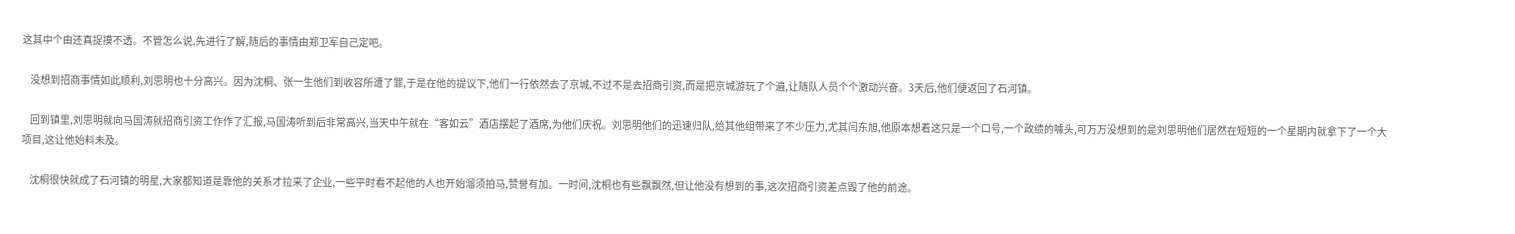这其中个由还真捉摸不透。不管怎么说,先进行了解,随后的事情由郑卫军自己定吧。

    没想到招商事情如此顺利,刘思明也十分高兴。因为沈桐、张一生他们到收容所遭了罪,于是在他的提议下,他们一行依然去了京城,不过不是去招商引资,而是把京城游玩了个遍,让随队人员个个激动兴奋。3天后,他们便返回了石河镇。

    回到镇里,刘思明就向马国涛就招商引资工作作了汇报,马国涛听到后非常高兴,当天中午就在“客如云”酒店摆起了酒席,为他们庆祝。刘思明他们的迅速归队,给其他组带来了不少压力,尤其闫东旭,他原本想着这只是一个口号,一个政绩的噱头,可万万没想到的是刘思明他们居然在短短的一个星期内就拿下了一个大项目,这让他始料未及。

    沈桐很快就成了石河镇的明星,大家都知道是靠他的关系才拉来了企业,一些平时看不起他的人也开始溜须拍马,赞誉有加。一时间,沈桐也有些飘飘然,但让他没有想到的事,这次招商引资差点毁了他的前途。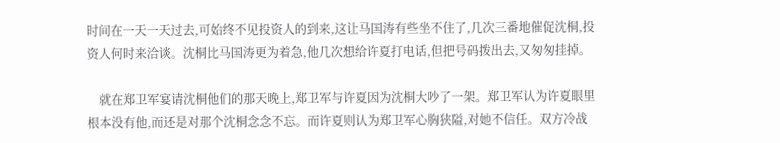时间在一天一天过去,可始终不见投资人的到来,这让马国涛有些坐不住了,几次三番地催促沈桐,投资人何时来洽谈。沈桐比马国涛更为着急,他几次想给许夏打电话,但把号码拨出去,又匆匆挂掉。

    就在郑卫军宴请沈桐他们的那天晚上,郑卫军与许夏因为沈桐大吵了一架。郑卫军认为许夏眼里根本没有他,而还是对那个沈桐念念不忘。而许夏则认为郑卫军心胸狭隘,对她不信任。双方冷战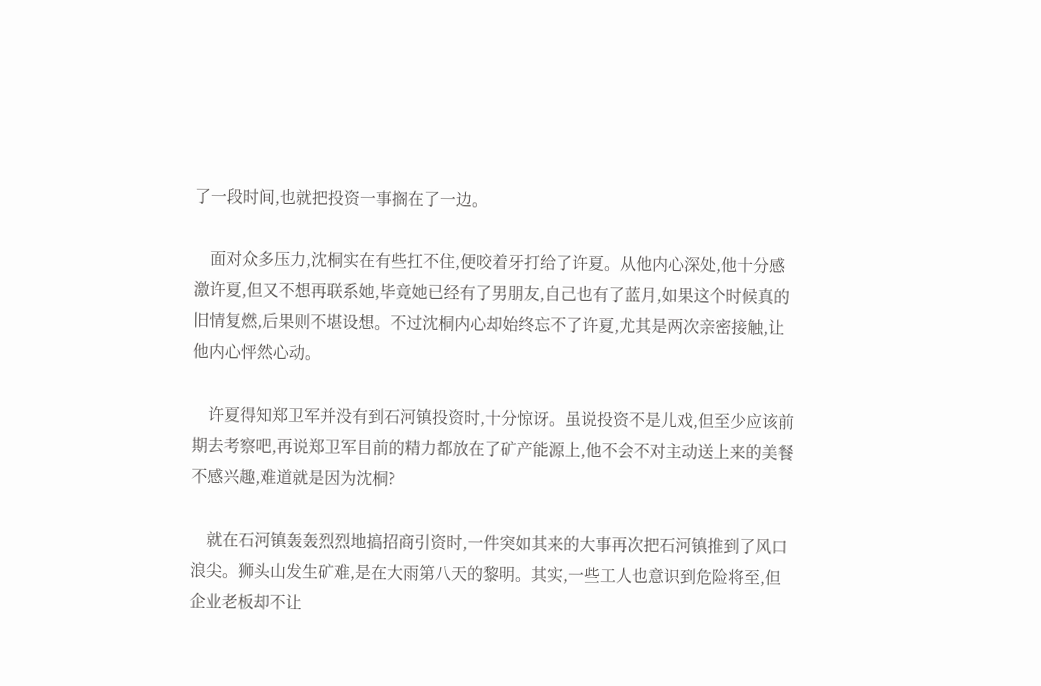了一段时间,也就把投资一事搁在了一边。

    面对众多压力,沈桐实在有些扛不住,便咬着牙打给了许夏。从他内心深处,他十分感激许夏,但又不想再联系她,毕竟她已经有了男朋友,自己也有了蓝月,如果这个时候真的旧情复燃,后果则不堪设想。不过沈桐内心却始终忘不了许夏,尤其是两次亲密接触,让他内心怦然心动。

    许夏得知郑卫军并没有到石河镇投资时,十分惊讶。虽说投资不是儿戏,但至少应该前期去考察吧,再说郑卫军目前的精力都放在了矿产能源上,他不会不对主动送上来的美餐不感兴趣,难道就是因为沈桐?

    就在石河镇轰轰烈烈地搞招商引资时,一件突如其来的大事再次把石河镇推到了风口浪尖。狮头山发生矿难,是在大雨第八天的黎明。其实,一些工人也意识到危险将至,但企业老板却不让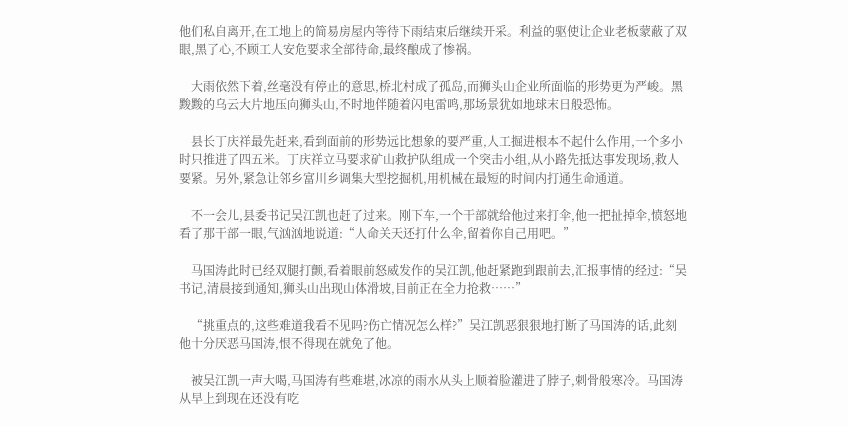他们私自离开,在工地上的简易房屋内等待下雨结束后继续开采。利益的驱使让企业老板蒙蔽了双眼,黑了心,不顾工人安危要求全部待命,最终酿成了惨祸。

    大雨依然下着,丝毫没有停止的意思,桥北村成了孤岛,而狮头山企业所面临的形势更为严峻。黑黢黢的乌云大片地压向狮头山,不时地伴随着闪电雷鸣,那场景犹如地球末日般恐怖。

    县长丁庆祥最先赶来,看到面前的形势远比想象的要严重,人工掘进根本不起什么作用,一个多小时只推进了四五米。丁庆祥立马要求矿山救护队组成一个突击小组,从小路先抵达事发现场,救人要紧。另外,紧急让邻乡富川乡调集大型挖掘机,用机械在最短的时间内打通生命通道。

    不一会儿,县委书记吴江凯也赶了过来。刚下车,一个干部就给他过来打伞,他一把扯掉伞,愤怒地看了那干部一眼,气汹汹地说道:“人命关天还打什么伞,留着你自己用吧。”

    马国涛此时已经双腿打颤,看着眼前怒威发作的吴江凯,他赶紧跑到跟前去,汇报事情的经过:“吴书记,清晨接到通知,狮头山出现山体滑坡,目前正在全力抢救……”

    “挑重点的,这些难道我看不见吗?伤亡情况怎么样?”吴江凯恶狠狠地打断了马国涛的话,此刻他十分厌恶马国涛,恨不得现在就免了他。

    被吴江凯一声大喝,马国涛有些难堪,冰凉的雨水从头上顺着脸灌进了脖子,刺骨般寒冷。马国涛从早上到现在还没有吃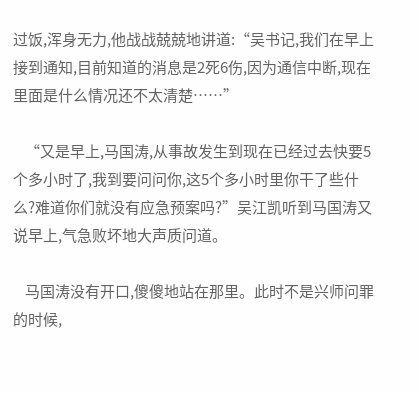过饭,浑身无力,他战战兢兢地讲道:“吴书记,我们在早上接到通知,目前知道的消息是2死6伤,因为通信中断,现在里面是什么情况还不太清楚……”

    “又是早上,马国涛,从事故发生到现在已经过去快要5个多小时了,我到要问问你,这5个多小时里你干了些什么?难道你们就没有应急预案吗?”吴江凯听到马国涛又说早上,气急败坏地大声质问道。

    马国涛没有开口,傻傻地站在那里。此时不是兴师问罪的时候,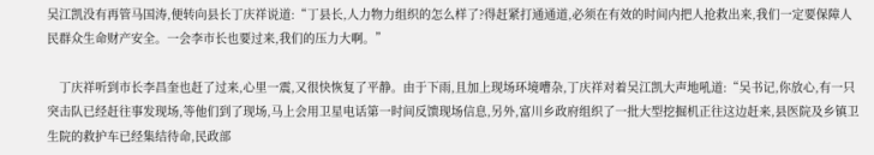吴江凯没有再管马国涛,便转向县长丁庆祥说道:“丁县长,人力物力组织的怎么样了?得赶紧打通通道,必须在有效的时间内把人抢救出来,我们一定要保障人民群众生命财产安全。一会李市长也要过来,我们的压力大啊。”

    丁庆祥听到市长李昌奎也赶了过来,心里一震,又很快恢复了平静。由于下雨,且加上现场环境嘈杂,丁庆祥对着吴江凯大声地吼道:“吴书记,你放心,有一只突击队已经赶往事发现场,等他们到了现场,马上会用卫星电话第一时间反馈现场信息,另外,富川乡政府组织了一批大型挖掘机正往这边赶来,县医院及乡镇卫生院的救护车已经集结待命,民政部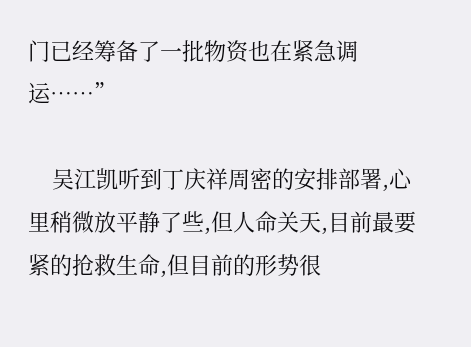门已经筹备了一批物资也在紧急调运……”

    吴江凯听到丁庆祥周密的安排部署,心里稍微放平静了些,但人命关天,目前最要紧的抢救生命,但目前的形势很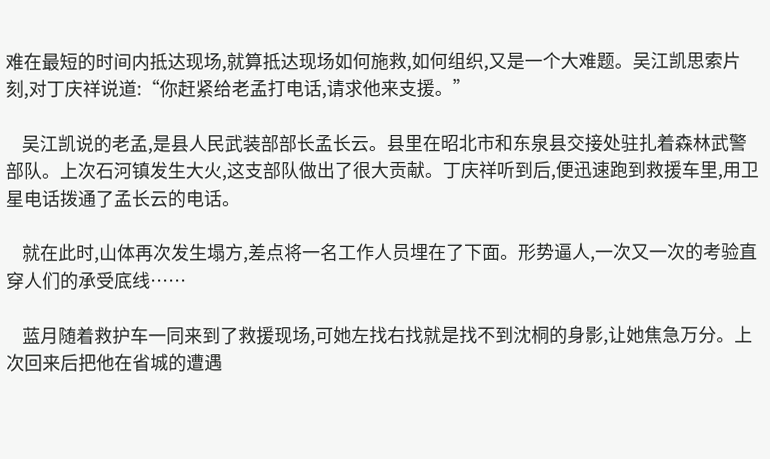难在最短的时间内抵达现场,就算抵达现场如何施救,如何组织,又是一个大难题。吴江凯思索片刻,对丁庆祥说道:“你赶紧给老孟打电话,请求他来支援。”

    吴江凯说的老孟,是县人民武装部部长孟长云。县里在昭北市和东泉县交接处驻扎着森林武警部队。上次石河镇发生大火,这支部队做出了很大贡献。丁庆祥听到后,便迅速跑到救援车里,用卫星电话拨通了孟长云的电话。

    就在此时,山体再次发生塌方,差点将一名工作人员埋在了下面。形势逼人,一次又一次的考验直穿人们的承受底线……

    蓝月随着救护车一同来到了救援现场,可她左找右找就是找不到沈桐的身影,让她焦急万分。上次回来后把他在省城的遭遇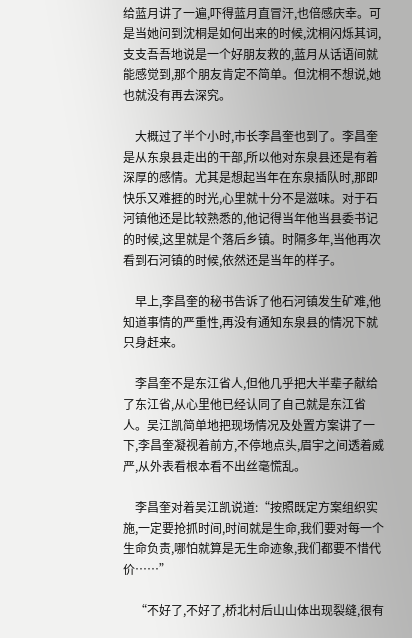给蓝月讲了一遍,吓得蓝月直冒汗,也倍感庆幸。可是当她问到沈桐是如何出来的时候,沈桐闪烁其词,支支吾吾地说是一个好朋友救的,蓝月从话语间就能感觉到,那个朋友肯定不简单。但沈桐不想说,她也就没有再去深究。

    大概过了半个小时,市长李昌奎也到了。李昌奎是从东泉县走出的干部,所以他对东泉县还是有着深厚的感情。尤其是想起当年在东泉插队时,那即快乐又难捱的时光,心里就十分不是滋味。对于石河镇他还是比较熟悉的,他记得当年他当县委书记的时候,这里就是个落后乡镇。时隔多年,当他再次看到石河镇的时候,依然还是当年的样子。

    早上,李昌奎的秘书告诉了他石河镇发生矿难,他知道事情的严重性,再没有通知东泉县的情况下就只身赶来。

    李昌奎不是东江省人,但他几乎把大半辈子献给了东江省,从心里他已经认同了自己就是东江省人。吴江凯简单地把现场情况及处置方案讲了一下,李昌奎凝视着前方,不停地点头,眉宇之间透着威严,从外表看根本看不出丝毫慌乱。

    李昌奎对着吴江凯说道:“按照既定方案组织实施,一定要抢抓时间,时间就是生命,我们要对每一个生命负责,哪怕就算是无生命迹象,我们都要不惜代价……”

    “不好了,不好了,桥北村后山山体出现裂缝,很有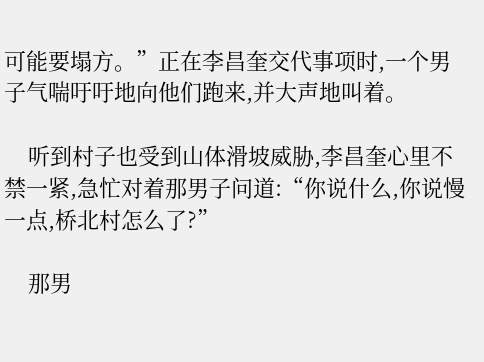可能要塌方。”正在李昌奎交代事项时,一个男子气喘吁吁地向他们跑来,并大声地叫着。

    听到村子也受到山体滑坡威胁,李昌奎心里不禁一紧,急忙对着那男子问道:“你说什么,你说慢一点,桥北村怎么了?”

    那男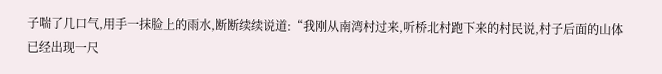子喘了几口气,用手一抹脸上的雨水,断断续续说道:“我刚从南湾村过来,听桥北村跑下来的村民说,村子后面的山体已经出现一尺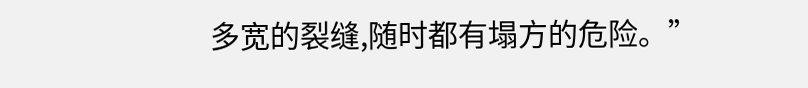多宽的裂缝,随时都有塌方的危险。”